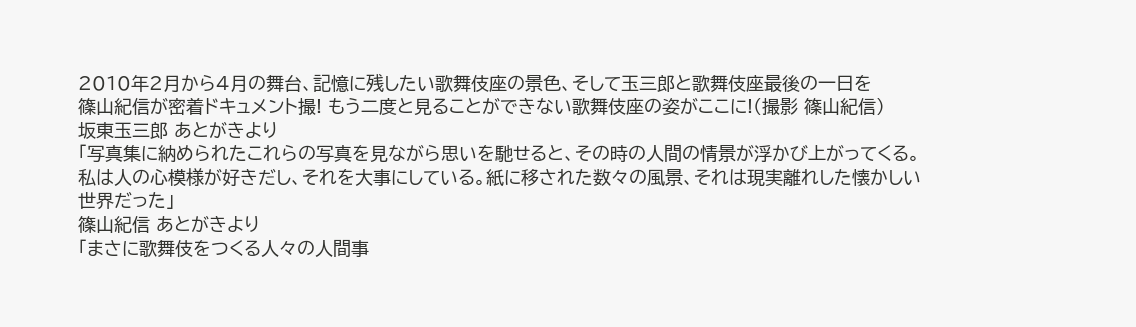2010年2月から4月の舞台、記憶に残したい歌舞伎座の景色、そして玉三郎と歌舞伎座最後の一日を
篠山紀信が密着ドキュメント撮! もう二度と見ることができない歌舞伎座の姿がここに!(撮影 篠山紀信)
坂東玉三郎 あとがきより
「写真集に納められたこれらの写真を見ながら思いを馳せると、その時の人間の情景が浮かび上がってくる。私は人の心模様が好きだし、それを大事にしている。紙に移された数々の風景、それは現実離れした懐かしい世界だった」
篠山紀信 あとがきより
「まさに歌舞伎をつくる人々の人間事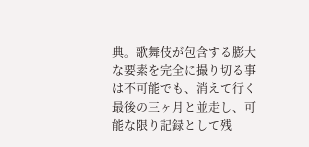典。歌舞伎が包含する膨大な要素を完全に撮り切る事は不可能でも、消えて行く最後の三ヶ月と並走し、可能な限り記録として残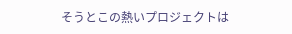そうとこの熱いプロジェクトは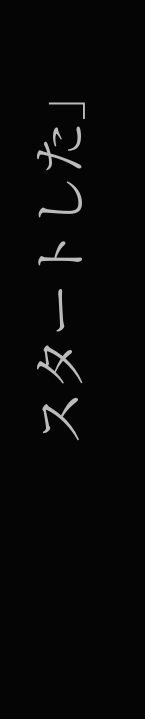スタートした」